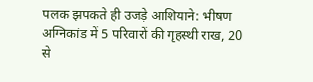पलक झपकते ही उजड़े आशियाने: भीषण अग्निकांड में 5 परिवारों की गृहस्थी राख, 20 से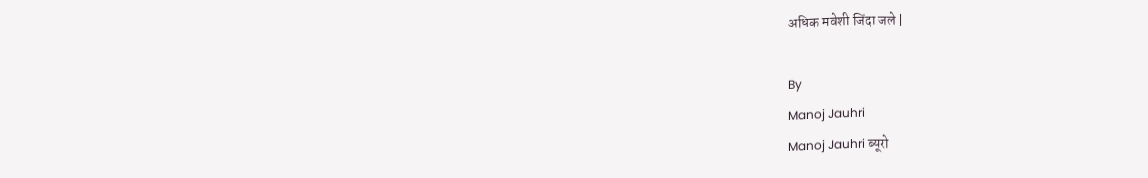अधिक मवेशी जिंदा जले |

By
Manoj Jauhri
Manoj Jauhri ब्यूरो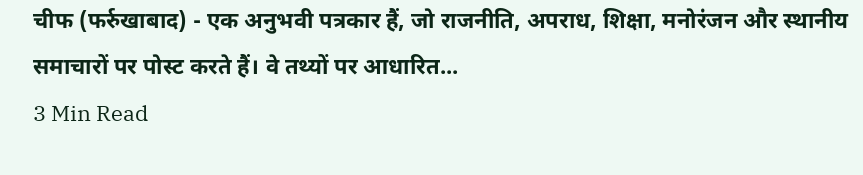चीफ (फर्रुखाबाद) - एक अनुभवी पत्रकार हैं, जो राजनीति, अपराध, शिक्षा, मनोरंजन और स्थानीय समाचारों पर पोस्ट करते हैं। वे तथ्यों पर आधारित...
3 Min Read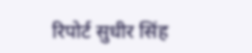रिपोर्ट सुधीर सिंह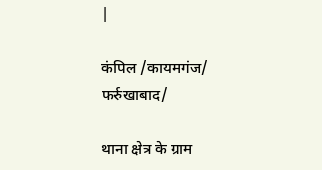|

कंपिल /कायमगंज/ फर्रुखाबाद/

थाना क्षेत्र के ग्राम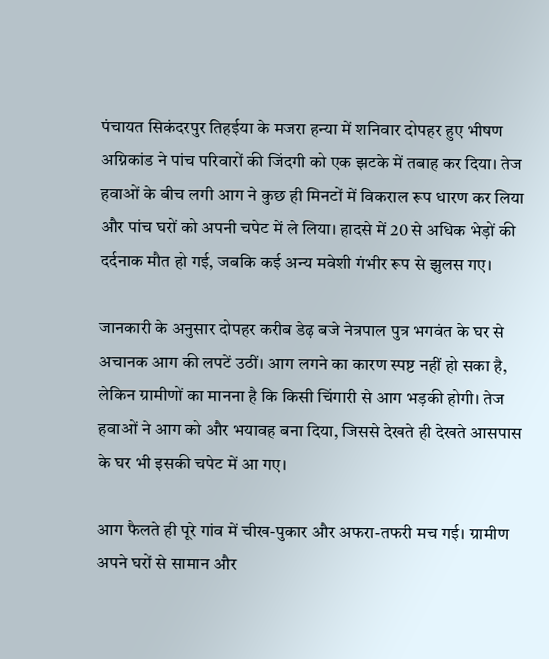पंचायत सिकंदरपुर तिहईया के मजरा हन्या में शनिवार दोपहर हुए भीषण अग्निकांड ने पांच परिवारों की जिंदगी को एक झटके में तबाह कर दिया। तेज हवाओं के बीच लगी आग ने कुछ ही मिनटों में विकराल रूप धारण कर लिया और पांच घरों को अपनी चपेट में ले लिया। हादसे में 20 से अधिक भेड़ों की दर्दनाक मौत हो गई, जबकि कई अन्य मवेशी गंभीर रूप से झुलस गए।

जानकारी के अनुसार दोपहर करीब डेढ़ बजे नेत्रपाल पुत्र भगवंत के घर से अचानक आग की लपटें उठीं। आग लगने का कारण स्पष्ट नहीं हो सका है, लेकिन ग्रामीणों का मानना है कि किसी चिंगारी से आग भड़की होगी। तेज हवाओं ने आग को और भयावह बना दिया, जिससे देखते ही देखते आसपास के घर भी इसकी चपेट में आ गए।

आग फैलते ही पूरे गांव में चीख-पुकार और अफरा-तफरी मच गई। ग्रामीण अपने घरों से सामान और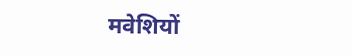मवेशियों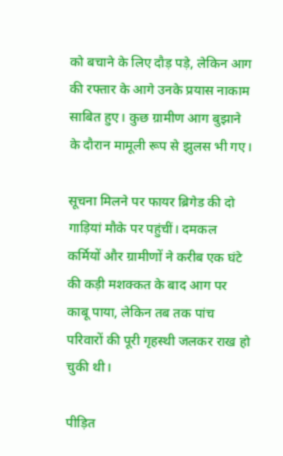को बचाने के लिए दौड़ पड़े, लेकिन आग की रफ्तार के आगे उनके प्रयास नाकाम साबित हुए। कुछ ग्रामीण आग बुझाने के दौरान मामूली रूप से झुलस भी गए।

सूचना मिलने पर फायर ब्रिगेड की दो गाड़ियां मौके पर पहुंचीं। दमकल कर्मियों और ग्रामीणों ने करीब एक घंटे की कड़ी मशक्कत के बाद आग पर काबू पाया, लेकिन तब तक पांच परिवारों की पूरी गृहस्थी जलकर राख हो चुकी थी।

पीड़ित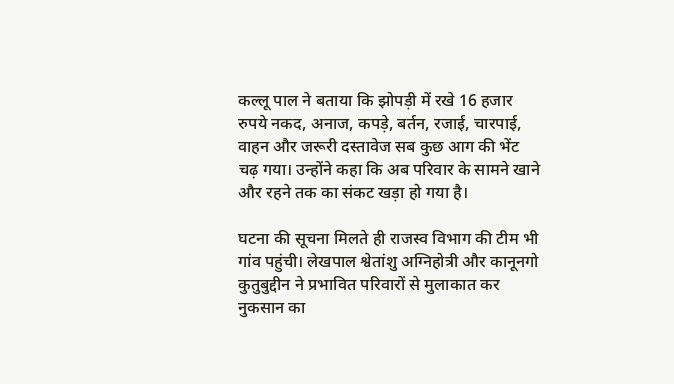कल्लू पाल ने बताया कि झोपड़ी में रखे 16 हजार रुपये नकद, अनाज, कपड़े, बर्तन, रजाई, चारपाई, वाहन और जरूरी दस्तावेज सब कुछ आग की भेंट चढ़ गया। उन्होंने कहा कि अब परिवार के सामने खाने और रहने तक का संकट खड़ा हो गया है।

घटना की सूचना मिलते ही राजस्व विभाग की टीम भी गांव पहुंची। लेखपाल श्वेतांशु अग्निहोत्री और कानूनगो कुतुबुद्दीन ने प्रभावित परिवारों से मुलाकात कर नुकसान का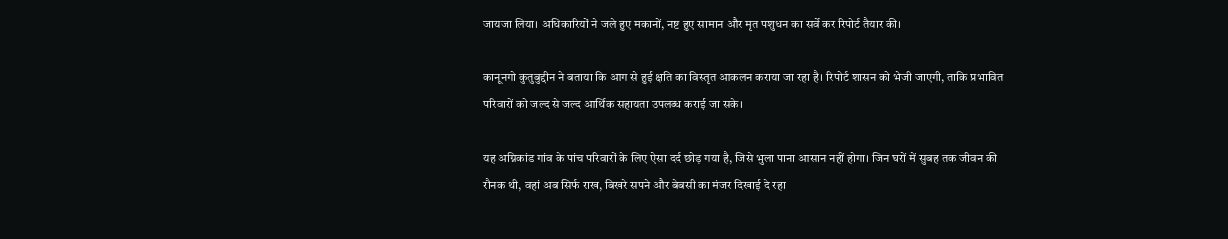जायजा लिया। अधिकारियों ने जले हुए मकानों, नष्ट हुए सामान और मृत पशुधन का सर्वे कर रिपोर्ट तैयार की।

कानूनगो कुतुबुद्दीन ने बताया कि आग से हुई क्षति का विस्तृत आकलन कराया जा रहा है। रिपोर्ट शासन को भेजी जाएगी, ताकि प्रभावित परिवारों को जल्द से जल्द आर्थिक सहायता उपलब्ध कराई जा सके।

यह अग्निकांड गांव के पांच परिवारों के लिए ऐसा दर्द छोड़ गया है, जिसे भुला पाना आसान नहीं होगा। जिन घरों में सुबह तक जीवन की रौनक थी, वहां अब सिर्फ राख, बिखरे सपने और बेबसी का मंजर दिखाई दे रहा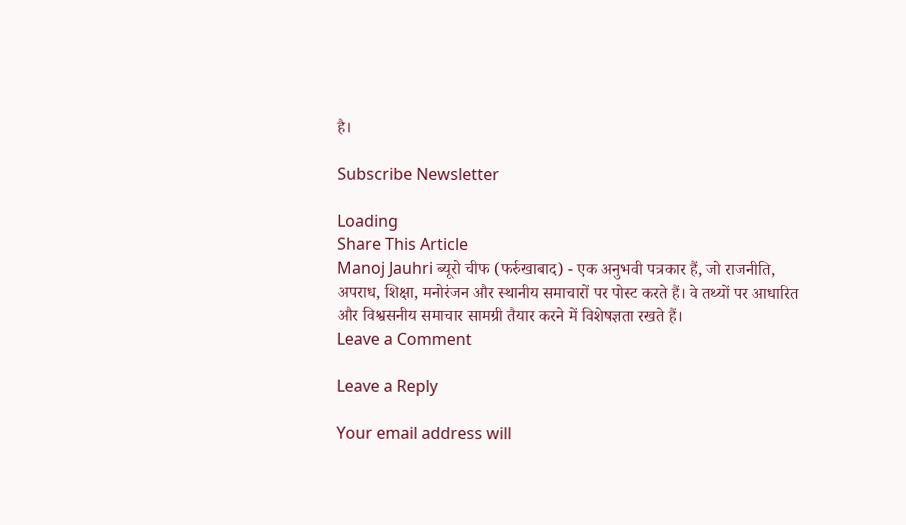है।

Subscribe Newsletter

Loading
Share This Article
Manoj Jauhri ब्यूरो चीफ (फर्रुखाबाद) - एक अनुभवी पत्रकार हैं, जो राजनीति, अपराध, शिक्षा, मनोरंजन और स्थानीय समाचारों पर पोस्ट करते हैं। वे तथ्यों पर आधारित और विश्वसनीय समाचार सामग्री तैयार करने में विशेषज्ञता रखते हैं।
Leave a Comment

Leave a Reply

Your email address will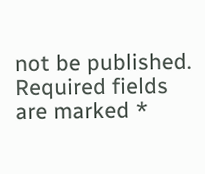not be published. Required fields are marked *